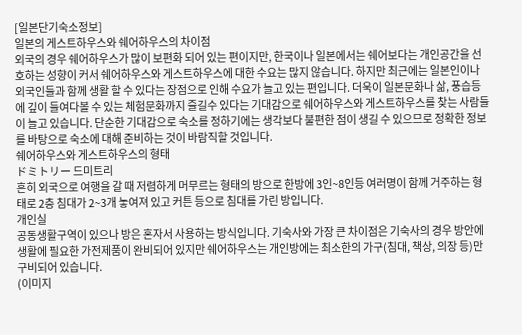[일본단기숙소정보]
일본의 게스트하우스와 쉐어하우스의 차이점
외국의 경우 쉐어하우스가 많이 보편화 되어 있는 편이지만, 한국이나 일본에서는 쉐어보다는 개인공간을 선호하는 성향이 커서 쉐어하우스와 게스트하우스에 대한 수요는 많지 않습니다. 하지만 최근에는 일본인이나 외국인들과 함께 생활 할 수 있다는 장점으로 인해 수요가 늘고 있는 편입니다. 더욱이 일본문화나 삶, 풍습등에 깊이 들여다볼 수 있는 체험문화까지 즐길수 있다는 기대감으로 쉐어하우스와 게스트하우스를 찾는 사람들이 늘고 있습니다. 단순한 기대감으로 숙소를 정하기에는 생각보다 불편한 점이 생길 수 있으므로 정확한 정보를 바탕으로 숙소에 대해 준비하는 것이 바람직할 것입니다.
쉐어하우스와 게스트하우스의 형태
ドミトリー 드미트리
흔히 외국으로 여행을 갈 때 저렴하게 머무르는 형태의 방으로 한방에 3인~8인등 여러명이 함께 거주하는 형태로 2층 침대가 2~3개 놓여져 있고 커튼 등으로 침대를 가린 방입니다.
개인실
공동생활구역이 있으나 방은 혼자서 사용하는 방식입니다. 기숙사와 가장 큰 차이점은 기숙사의 경우 방안에 생활에 필요한 가전제품이 완비되어 있지만 쉐어하우스는 개인방에는 최소한의 가구(침대, 책상, 의장 등)만 구비되어 있습니다.
(이미지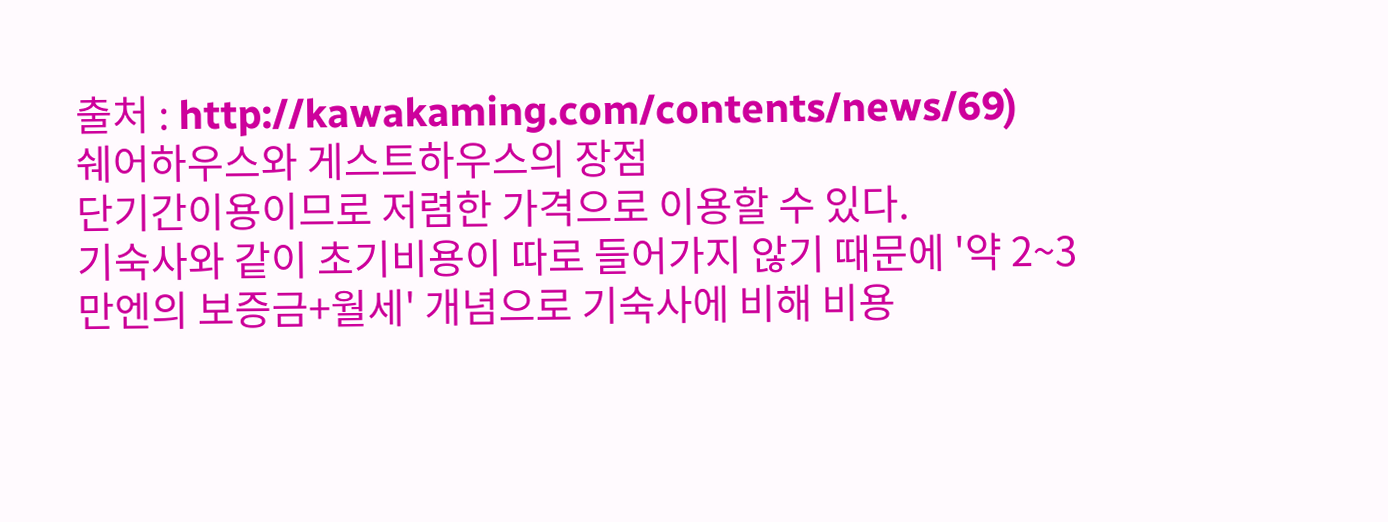출처 : http://kawakaming.com/contents/news/69)
쉐어하우스와 게스트하우스의 장점
단기간이용이므로 저렴한 가격으로 이용할 수 있다.
기숙사와 같이 초기비용이 따로 들어가지 않기 때문에 '약 2~3만엔의 보증금+월세' 개념으로 기숙사에 비해 비용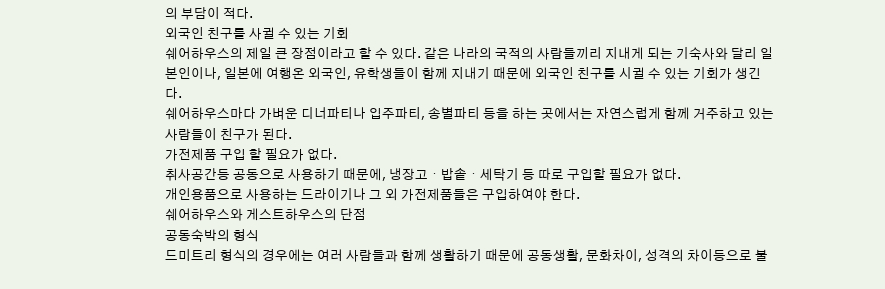의 부담이 적다.
외국인 친구를 사귈 수 있는 기회
쉐어하우스의 제일 큰 장점이라고 할 수 있다. 같은 나라의 국적의 사람들끼리 지내게 되는 기숙사와 달리 일본인이나, 일본에 여행온 외국인, 유학생들이 함께 지내기 때문에 외국인 친구를 시귈 수 있는 기회가 생긴다.
쉐어하우스마다 가벼운 디너파티나 입주파티, 송별파티 등을 하는 곳에서는 자연스럽게 함께 거주하고 있는 사람들이 친구가 된다.
가전제품 구입 할 필요가 없다.
취사공간등 공동으로 사용하기 때문에, 냉장고・밥솥・세탁기 등 따로 구입할 필요가 없다.
개인용품으로 사용하는 드라이기나 그 외 가전제품들은 구입하여야 한다.
쉐어하우스와 게스트하우스의 단점
공동숙박의 형식
드미트리 형식의 경우에는 여러 사람들과 함께 생활하기 때문에 공동생활, 문화차이, 성격의 차이등으로 불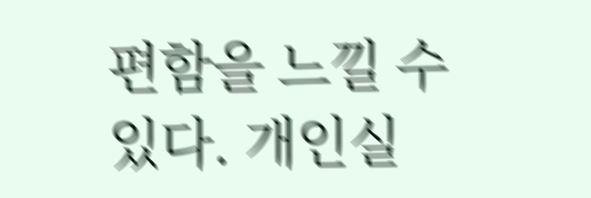편함을 느낄 수 있다. 개인실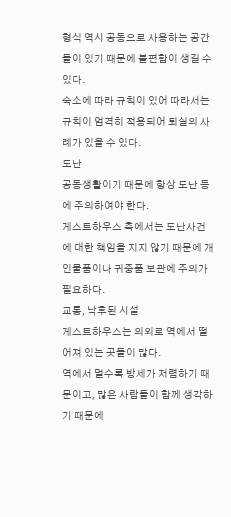형식 역시 공동으로 사용하는 공간들이 있기 때문에 불편함이 생길 수 있다.
숙소에 따라 규칙이 있어 따라서는 규칙이 엄격히 적용되어 퇴실의 사례가 있을 수 있다.
도난
공동생활이기 때문에 항상 도난 등에 주의하여야 한다.
게스트하우스 측에서는 도난사건에 대한 책임을 지지 않기 때문에 개인물품이나 귀중품 보관에 주의가 필요하다.
교통, 낙후된 시설
게스트하우스는 의외로 역에서 떨어져 있는 곳들이 많다.
역에서 멀수록 방세가 저렴하기 때문이고, 많은 사람들이 함께 생각하기 때문에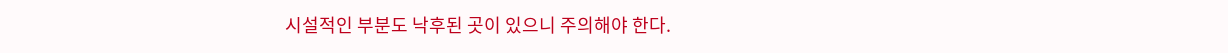시설적인 부분도 낙후된 곳이 있으니 주의해야 한다.